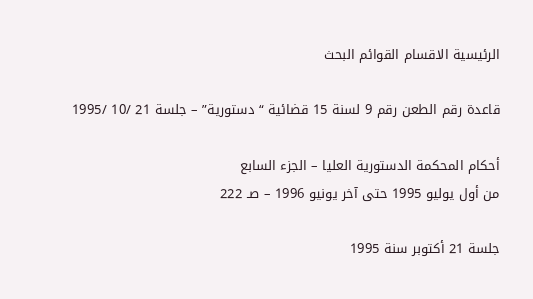الرئيسية الاقسام القوائم البحث

قاعدة رقم الطعن رقم 9 لسنة 15 قضائية “دستورية” – جلسة 21 /10 /1995

أحكام المحكمة الدستورية العليا – الجزء السابع
من أول يوليو 1995 حتى آخر يونيو 1996 – صـ 222

جلسة 21 أكتوبر سنة 1995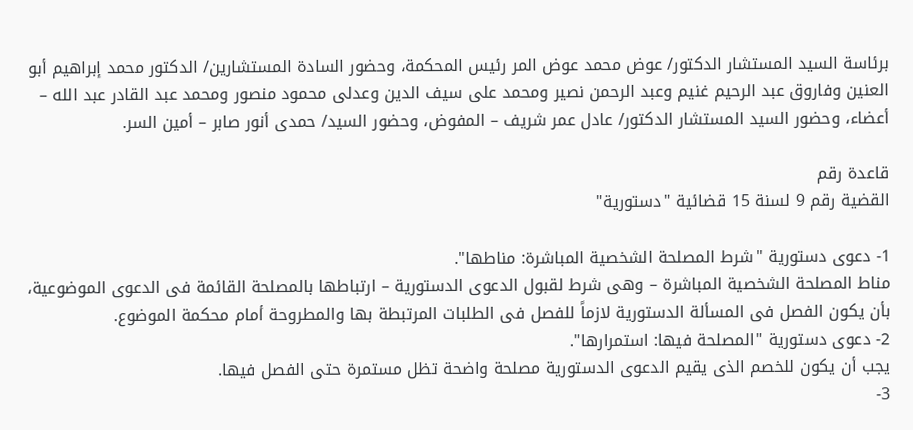برئاسة السيد المستشار الدكتور/ عوض محمد عوض المر رئيس المحكمة، وحضور السادة المستشارين/ الدكتور محمد إبراهيم أبو العنين وفاروق عبد الرحيم غنيم وعبد الرحمن نصير ومحمد على سيف الدين وعدلى محمود منصور ومحمد عبد القادر عبد الله – أعضاء، وحضور السيد المستشار الدكتور/ عادل عمر شريف – المفوض، وحضور السيد/ حمدى أنور صابر – أمين السر.

قاعدة رقم
القضية رقم 9 لسنة 15 قضائية "دستورية"

1- دعوى دستورية "شرط المصلحة الشخصية المباشرة: مناطها".
مناط المصلحة الشخصية المباشرة – وهى شرط لقبول الدعوى الدستورية – ارتباطها بالمصلحة القائمة فى الدعوى الموضوعية، بأن يكون الفصل فى المسألة الدستورية لازماً للفصل فى الطلبات المرتبطة بها والمطروحة أمام محكمة الموضوع.
2- دعوى دستورية "المصلحة فيها: استمرارها".
يجب أن يكون للخصم الذى يقيم الدعوى الدستورية مصلحة واضحة تظل مستمرة حتى الفصل فيها.
3-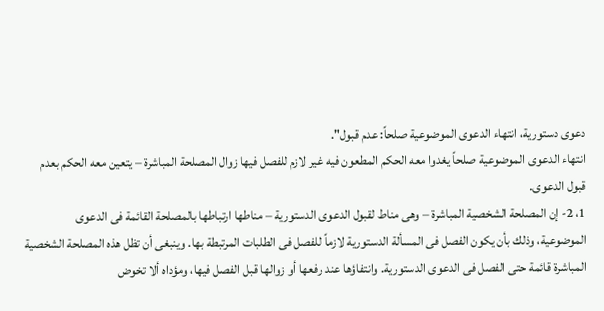دعوى دستورية، انتهاء الدعوى الموضوعية صلحاً: عدم قبول".
انتهاء الدعوى الموضوعية صلحاً يغدوا معه الحكم المطعون فيه غير لازم للفصل فيها زوال المصلحة المباشرة – يتعين معه الحكم بعدم قبول الدعوى.
1، 2- إن المصلحة الشخصية المباشرة – وهى مناط لقبول الدعوى الدستورية – مناطها ارتباطها بالمصلحة القائمة فى الدعوى الموضوعية، وذلك بأن يكون الفصل فى المسألة الدستورية لازماً للفصل فى الطلبات المرتبطة بها. وينبغى أن تظل هذه المصلحة الشخصية المباشرة قائمة حتى الفصل فى الدعوى الدستورية. وانتفاؤها عند رفعها أو زوالها قبل الفصل فيها، ومؤداه ألا تخوض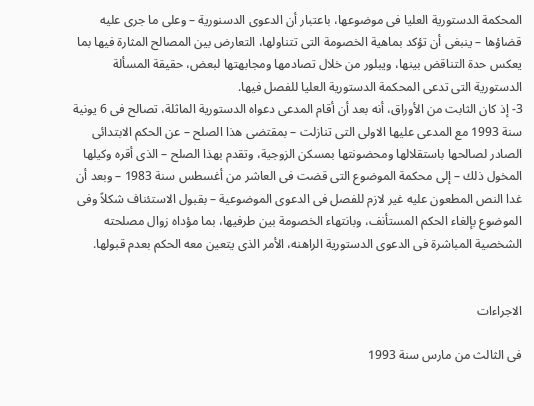المحكمة الدستورية العليا فى موضوعها، باعتبار أن الدعوى الدسنورية – وعلى ما جرى عليه قضاؤها – ينبغى أن تؤكد بماهية الخصومة التى تتناولها، التعارض بين المصالح المثارة فيها بما يعكس حدة التناقض بينها، ويبلور من خلال تصادمها ومجابهتها لبعض، حقيقة المسألة الدستورية التى تدعى المحكمة الدستورية العليا للفصل فيها.
3- إذ كان الثابت من الأوراق، أنه بعد أن أقام المدعى دعواه الدستورية الماثلة، تصالح فى 6 يونية سنة 1993 مع المدعى عليها الاولى التى تنازلت – بمقتضى هذا الصلح – عن الحكم الابتدائى الصادر لصالحها باستقلالها ومحضونتها بمسكن الزوجية، وتقدم بهذا الصلح – الذى أقره وكيلها المخول ذلك – إلى محكمة الموضوع التى قضت فى العاشر من أغسطس سنة 1983 – وبعد أن غدا النص المطعون عليه غير لازم للفصل فى الدعوى الموضوعية – بقبول الاستئناف شكلاً وفى الموضوع بإلغاء الحكم المستأنف، وبانتهاء الخصومة بين طرفيها، بما مؤداه زوال مصلحته الشخصية المباشرة فى الدعوى الدستورية الراهنه، الأمر الذى يتعين معه الحكم بعدم قبولها.


الاجراءات

فى الثالث من مارس سنة 1993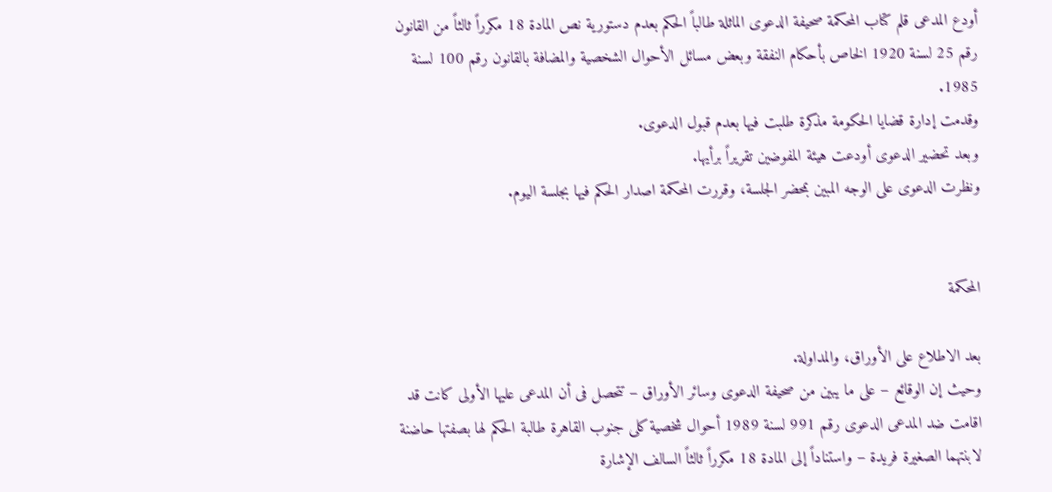أودع المدعى قلم كتاب المحكمة صحيفة الدعوى الماثلة طالباً الحكم بعدم دستورية نص المادة 18 مكرراً ثالثاً من القانون رقم 25 لسنة 1920 الخاص بأحكام النفقة وبعض مسائل الأحوال الشخصية والمضافة بالقانون رقم 100 لسنة 1985.
وقدمت إدارة قضايا الحكومة مذكرة طلبت فيها بعدم قبول الدعوى.
وبعد تحضير الدعوى أودعت هيئة المفوضين تقريراً برأيها.
ونظرت الدعوى على الوجه المبين بمحضر الجلسة، وقررت المحكمة اصدار الحكم فيها بجلسة اليوم.


المحكمة

بعد الاطلاع على الأوراق، والمداولة.
وحيث إن الوقائع – على ما يبين من صحيفة الدعوى وسائر الأوراق – تتحصل فى أن المدعى عليها الأولى كانت قد اقامت ضد المدعى الدعوى رقم 991 لسنة 1989 أحوال شخصية كلى جنوب القاهرة طالبة الحكم لها بصفتها حاضنة لابنتهما الصغيرة فريدة – واستناداً إلى المادة 18 مكرراً ثالثاً السالف الإشارة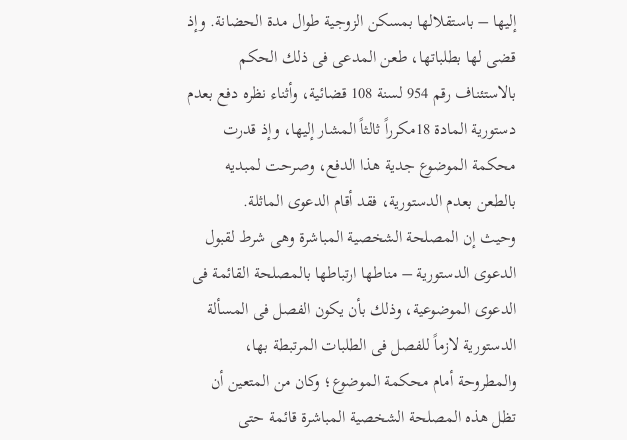إليها – باستقلالها بمسكن الزوجية طوال مدة الحضانة. وإذ قضى لها بطلباتها، طعن المدعى فى ذلك الحكم بالاستئناف رقم 954 لسنة 108 قضائية، وأثناء نظره دفع بعدم دستورية المادة 18مكرراً ثالثاً المشار إليها، وإذ قدرت محكمة الموضوع جدية هذا الدفع، وصرحت لمبديه بالطعن بعدم الدستورية، فقد أقام الدعوى الماثلة.
وحيث إن المصلحة الشخصية المباشرة وهى شرط لقبول الدعوى الدستورية – مناطها ارتباطها بالمصلحة القائمة فى الدعوى الموضوعية، وذلك بأن يكون الفصل فى المسألة الدستورية لازماً للفصل فى الطلبات المرتبطة بها، والمطروحة أمام محكمة الموضوع؛ وكان من المتعين أن تظل هذه المصلحة الشخصية المباشرة قائمة حتى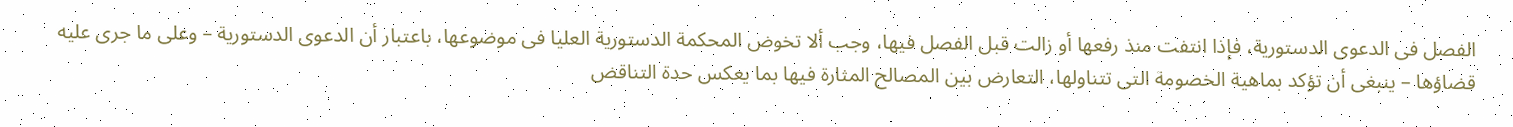الفصل فى الدعوى الدستورية، فإذا انتفت منذ رفعها أو زالت قبل الفصل فيها، وجب ألا تخوض المحكمة الدستورية العليا فى موضوعها، باعتبار أن الدعوى الدستورية – وعلى ما جرى عليه قضاؤها – ينبغى أن تؤكد بماهية الخصومة التى تتناولها، التعارض بين المصالح المثارة فيها بما يعكس حدة التناقض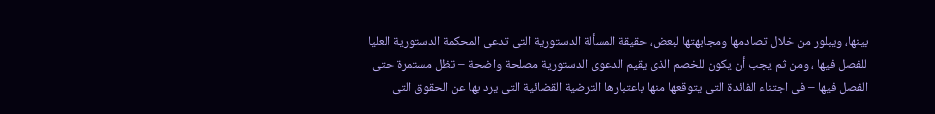بينها، ويبلور من خلال تصادمها ومجابهتها لبعض، حقيقة المسألة الدستورية التى تدعى المحكمة الدستورية العليا للفصل فيها ، ومن ثم يجب أن يكون للخصم الذى يقيم الدعوى الدستورية مصلحة واضحة – تظل مستمرة حتى الفصل فيها – فى اجتناء الفائدة التى يتوقعها منها باعتبارها الترضية القضائية التى يرد بها عن الحقوق التى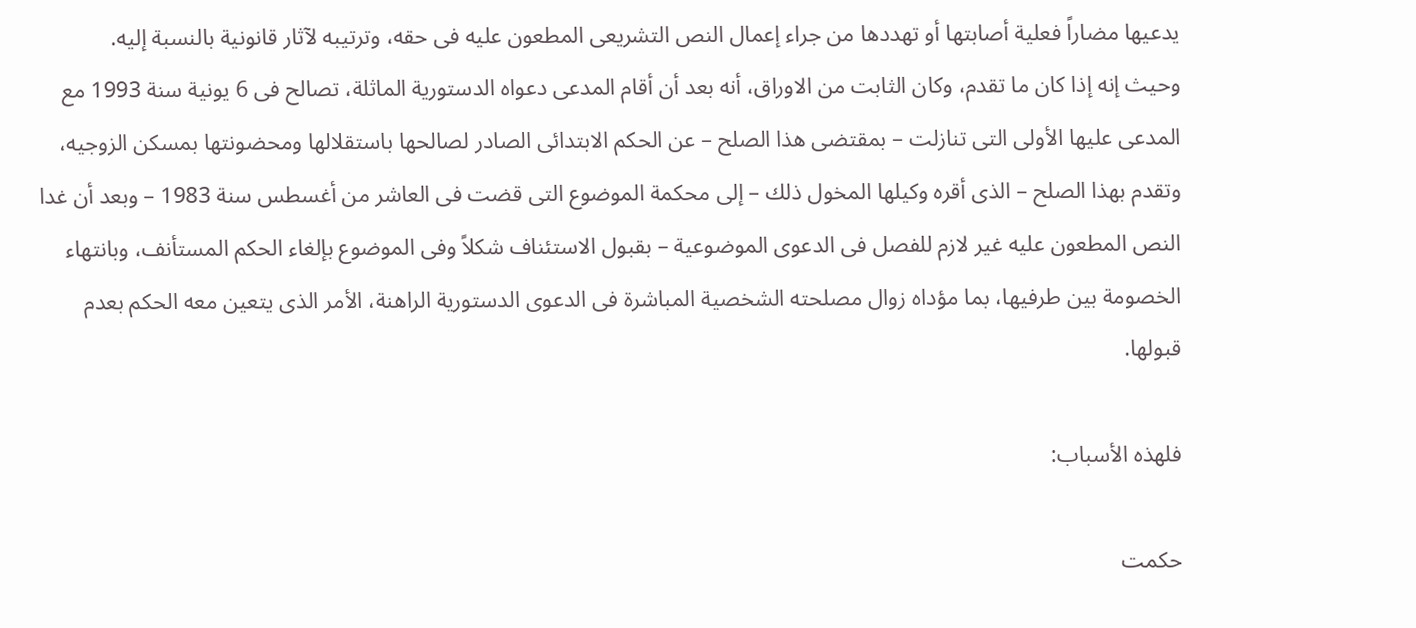يدعيها مضاراً فعلية أصابتها أو تهددها من جراء إعمال النص التشريعى المطعون عليه فى حقه، وترتيبه لآثار قانونية بالنسبة إليه.
وحيث إنه إذا كان ما تقدم، وكان الثابت من الاوراق، أنه بعد أن أقام المدعى دعواه الدستورية الماثلة، تصالح فى 6 يونية سنة 1993 مع المدعى عليها الأولى التى تنازلت – بمقتضى هذا الصلح – عن الحكم الابتدائى الصادر لصالحها باستقلالها ومحضونتها بمسكن الزوجيه، وتقدم بهذا الصلح – الذى أقره وكيلها المخول ذلك – إلى محكمة الموضوع التى قضت فى العاشر من أغسطس سنة 1983 – وبعد أن غدا النص المطعون عليه غير لازم للفصل فى الدعوى الموضوعية – بقبول الاستئناف شكلاً وفى الموضوع بإلغاء الحكم المستأنف، وبانتهاء الخصومة بين طرفيها، بما مؤداه زوال مصلحته الشخصية المباشرة فى الدعوى الدستورية الراهنة، الأمر الذى يتعين معه الحكم بعدم قبولها.

فلهذه الأسباب:

حكمت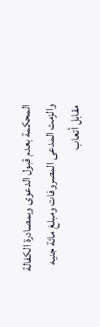المحكمة بعدم قبول الدعوى وبمصادرة الكفالة والزمت المدعى المصروفات ومبلغ مائة جنيه مقابل أتعاب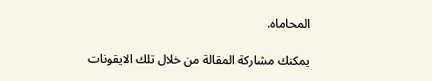المحاماه.

يمكنك مشاركة المقالة من خلال تلك الايقونات